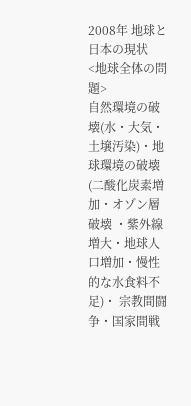2008年 地球と日本の現状
<地球全体の問題>
自然環境の破壊(水・大気・土壌汚染)・地球環境の破壊(二酸化炭素増加・オゾン層破壊 ・紫外線増大・地球人口増加・慢性的な水食料不足)・ 宗教間闘争・国家間戦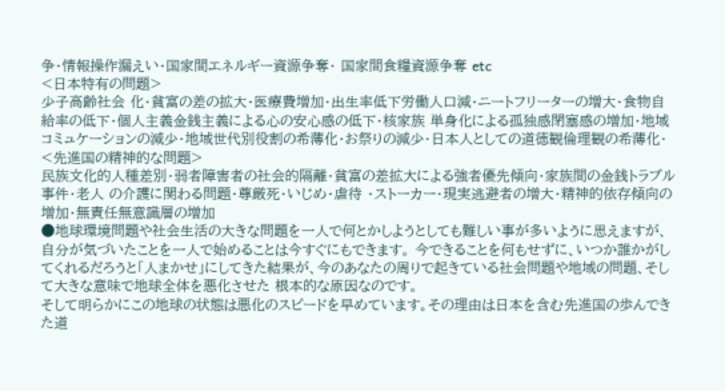争・情報操作漏えい・国家間エネルギー資源争奪・ 国家間食糧資源争奪 etc
<日本特有の問題>
少子高齢社会 化・貧富の差の拡大・医療費増加・出生率低下労働人口減・ニートフリーターの増大・食物自給率の低下・個人主義金銭主義による心の安心感の低下・核家族 単身化による孤独感閉塞感の増加・地域コミュケーションの減少・地域世代別役割の希薄化・お祭りの減少・日本人としての道徳観倫理観の希薄化・
<先進国の精神的な問題>
民族文化的人種差別・弱者障害者の社会的隔離・貧富の差拡大による強者優先傾向・家族間の金銭トラブル事件・老人 の介護に関わる問題・尊厳死・いじめ・虐待 ・ストーカー・現実逃避者の増大・精神的依存傾向の増加・無責任無意識層の増加
●地球環境問題や社会生活の大きな問題を一人で何とかしようとしても難しい事が多いように思えますが、自分が気づいたことを一人で始めることは今すぐにもできます。 今できることを何もせずに、いつか誰かがしてくれるだろうと「人まかせ」にしてきた結果が、今のあなたの周りで起きている社会問題や地域の問題、そして大きな意味で地球全体を悪化させた 根本的な原因なのです。
そして明らかにこの地球の状態は悪化のスピードを早めています。その理由は日本を含む先進国の歩んできた道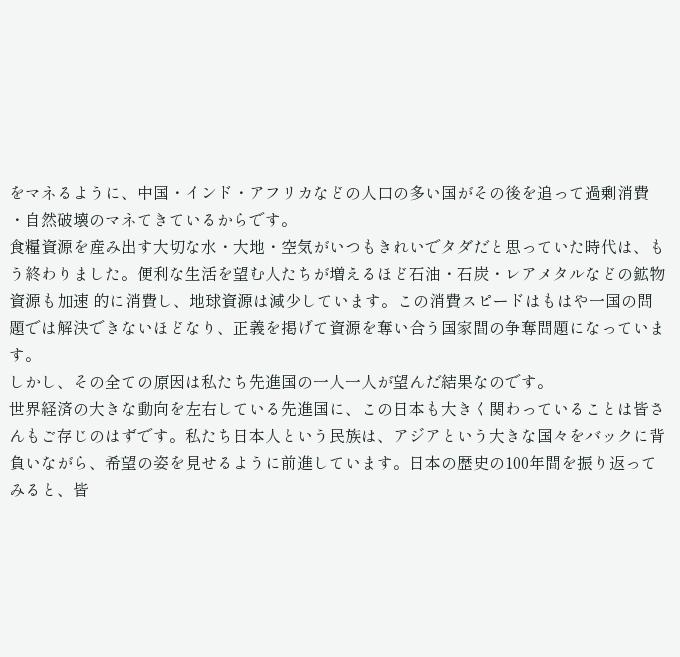をマネるように、中国・インド・アフリカなどの人口の多い国がその後を追って過剰消費 ・自然破壊のマネてきているからです。
食糧資源を産み出す大切な水・大地・空気がいつもきれいでタダだと思っていた時代は、もう終わりました。便利な生活を望む人たちが増えるほど石油・石炭・レアメタルなどの鉱物資源も加速 的に消費し、地球資源は減少しています。この消費スピードはもはや一国の問題では解決できないほどなり、正義を掲げて資源を奪い合う国家間の争奪問題になっています。
しかし、その全ての原因は私たち先進国の一人一人が望んだ結果なのです。
世界経済の大きな動向を左右している先進国に、この日本も大きく関わっていることは皆さんもご存じのはずです。私たち日本人という民族は、アジアという大きな国々をバックに背負いながら、希望の姿を見せるように前進しています。日本の歴史の100年間を振り返ってみると、皆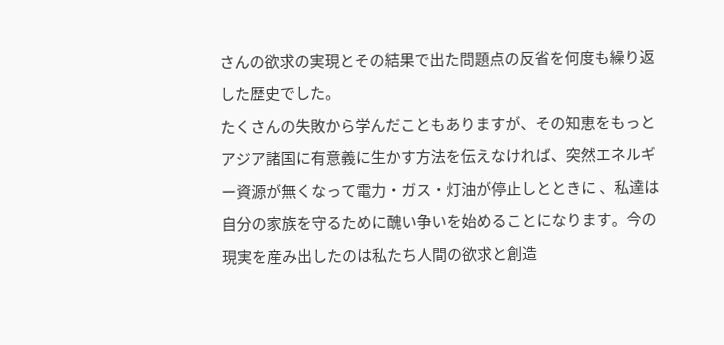さんの欲求の実現とその結果で出た問題点の反省を何度も繰り返した歴史でした。
たくさんの失敗から学んだこともありますが、その知恵をもっとアジア諸国に有意義に生かす方法を伝えなければ、突然エネルギー資源が無くなって電力・ガス・灯油が停止しとときに 、私達は自分の家族を守るために醜い争いを始めることになります。今の現実を産み出したのは私たち人間の欲求と創造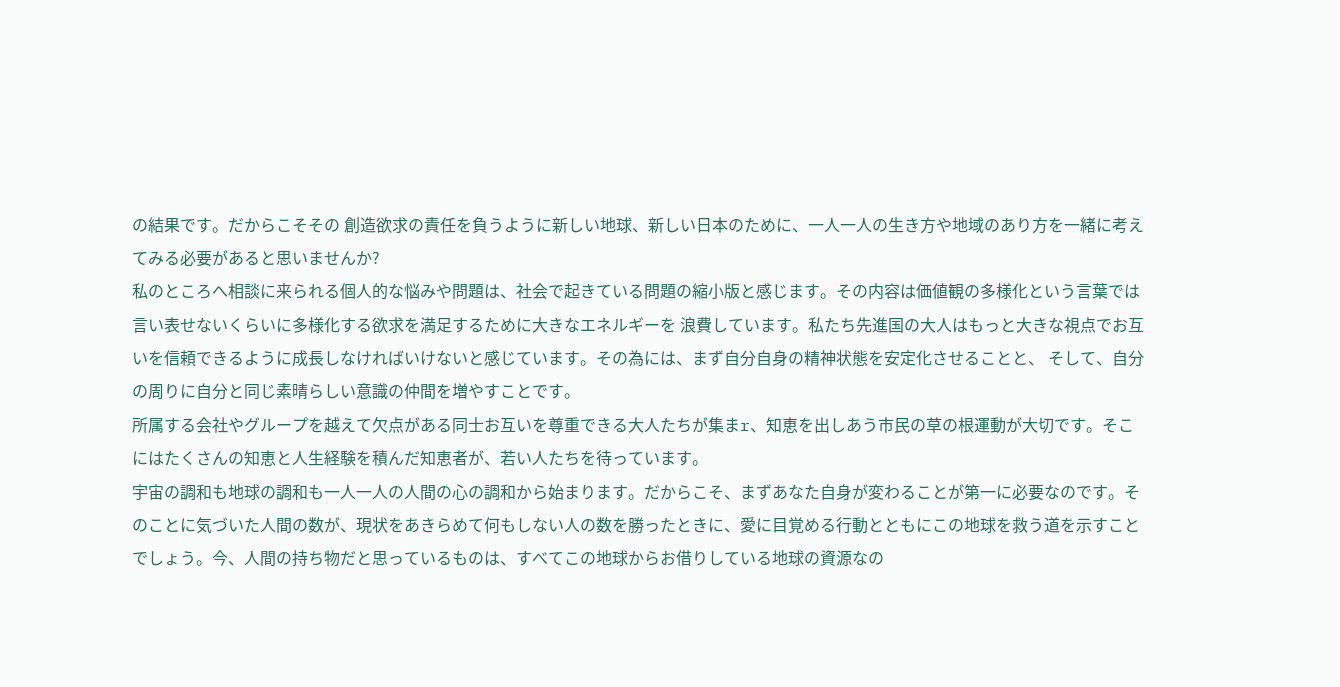の結果です。だからこそその 創造欲求の責任を負うように新しい地球、新しい日本のために、一人一人の生き方や地域のあり方を一緒に考えてみる必要があると思いませんか?
私のところへ相談に来られる個人的な悩みや問題は、社会で起きている問題の縮小版と感じます。その内容は価値観の多様化という言葉では言い表せないくらいに多様化する欲求を満足するために大きなエネルギーを 浪費しています。私たち先進国の大人はもっと大きな視点でお互いを信頼できるように成長しなければいけないと感じています。その為には、まず自分自身の精神状態を安定化させることと、 そして、自分の周りに自分と同じ素晴らしい意識の仲間を増やすことです。
所属する会社やグループを越えて欠点がある同士お互いを尊重できる大人たちが集まr、知恵を出しあう市民の草の根運動が大切です。そこにはたくさんの知恵と人生経験を積んだ知恵者が、若い人たちを待っています。
宇宙の調和も地球の調和も一人一人の人間の心の調和から始まります。だからこそ、まずあなた自身が変わることが第一に必要なのです。そのことに気づいた人間の数が、現状をあきらめて何もしない人の数を勝ったときに、愛に目覚める行動とともにこの地球を救う道を示すことでしょう。今、人間の持ち物だと思っているものは、すべてこの地球からお借りしている地球の資源なの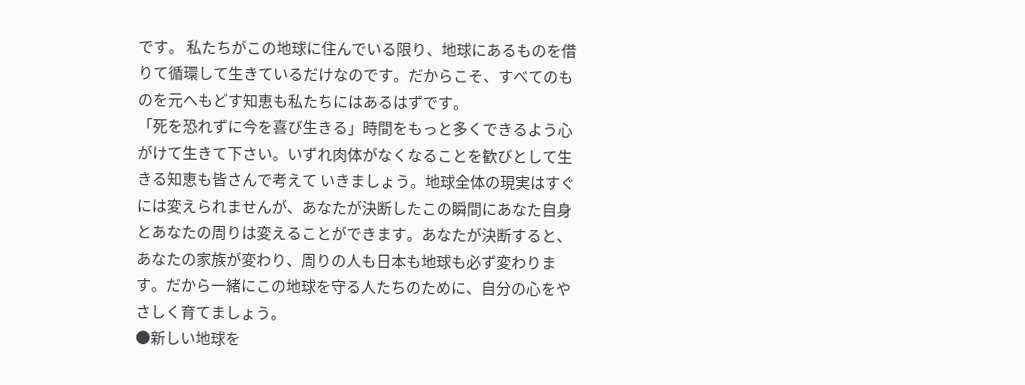です。 私たちがこの地球に住んでいる限り、地球にあるものを借りて循環して生きているだけなのです。だからこそ、すべてのものを元へもどす知恵も私たちにはあるはずです。
「死を恐れずに今を喜び生きる」時間をもっと多くできるよう心がけて生きて下さい。いずれ肉体がなくなることを歓びとして生きる知恵も皆さんで考えて いきましょう。地球全体の現実はすぐには変えられませんが、あなたが決断したこの瞬間にあなた自身とあなたの周りは変えることができます。あなたが決断すると、あなたの家族が変わり、周りの人も日本も地球も必ず変わります。だから一緒にこの地球を守る人たちのために、自分の心をやさしく育てましょう。
●新しい地球を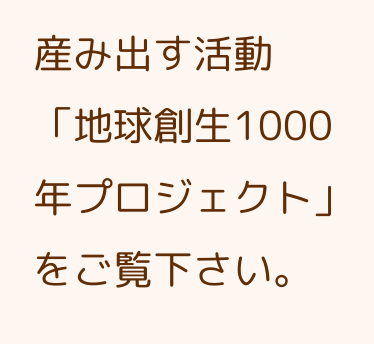産み出す活動
「地球創生1000年プロジェクト」 をご覧下さい。